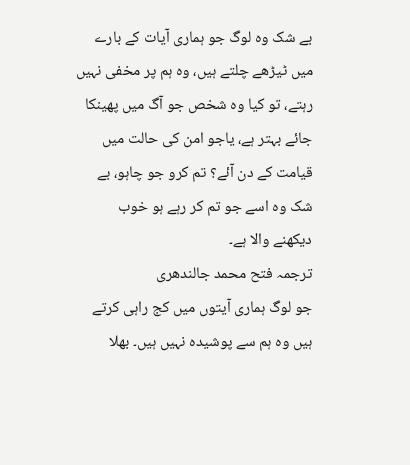بے شک وہ لوگ جو ہماری آیات کے بارے میں ٹیڑھے چلتے ہیں، وہ ہم پر مخفی نہیں رہتے، تو کیا وہ شخص جو آگ میں پھینکا جائے بہتر ہے، یاجو امن کی حالت میں قیامت کے دن آئے؟ تم کرو جو چاہو، بے شک وہ اسے جو تم کر رہے ہو خوب دیکھنے والا ہے۔
ترجمہ فتح محمد جالندھری
جو لوگ ہماری آیتوں میں کج راہی کرتے ہیں وہ ہم سے پوشیدہ نہیں ہیں۔ بھلا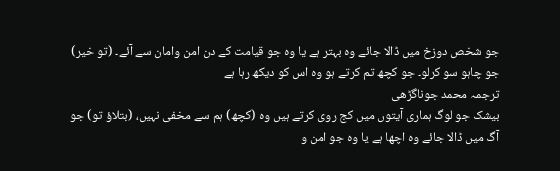جو شخص دوزخ میں ڈالا جائے وہ بہتر ہے یا وہ جو قیامت کے دن امن وامان سے آئے۔ (تو خیر) جو چاہو سو کرلو۔ جو کچھ تم کرتے ہو وہ اس کو دیکھ رہا ہے
ترجمہ محمد جوناگڑھی
بیشک جو لوگ ہماری آیتوں میں کج روی کرتے ہیں وه (کچھ) ہم سے مخفی نہیں، (بتلاؤ تو) جو آگ میں ڈالا جائے وه اچھا ہے یا وه جو امن و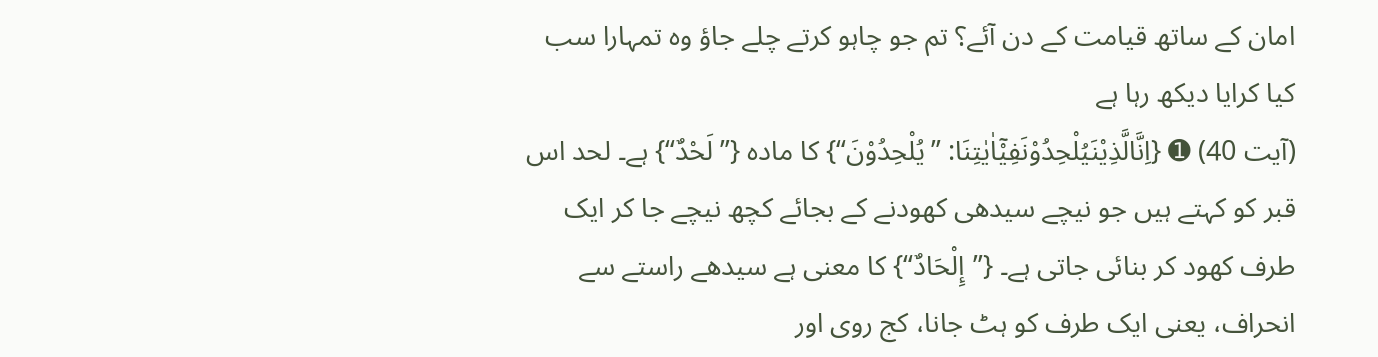امان کے ساتھ قیامت کے دن آئے؟ تم جو چاہو کرتے چلے جاؤ وه تمہارا سب کیا کرایا دیکھ رہا ہے
(آیت 40) ➊ {اِنَّالَّذِيْنَيُلْحِدُوْنَفِيْۤاٰيٰتِنَا: ”يُلْحِدُوْنَ“} کا مادہ {”لَحْدٌ“} ہے۔ لحد اس قبر کو کہتے ہیں جو نیچے سیدھی کھودنے کے بجائے کچھ نیچے جا کر ایک طرف کھود کر بنائی جاتی ہے۔ {”إِلْحَادٌ“} کا معنی ہے سیدھے راستے سے انحراف، یعنی ایک طرف کو ہٹ جانا، کج روی اور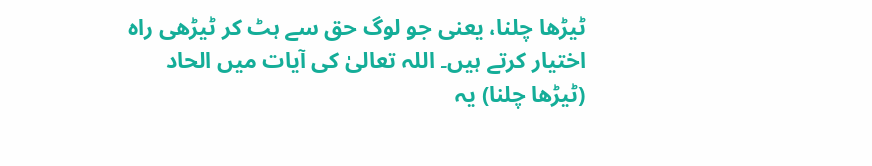ٹیڑھا چلنا، یعنی جو لوگ حق سے ہٹ کر ٹیڑھی راہ اختیار کرتے ہیں۔ اللہ تعالیٰ کی آیات میں الحاد (ٹیڑھا چلنا) یہ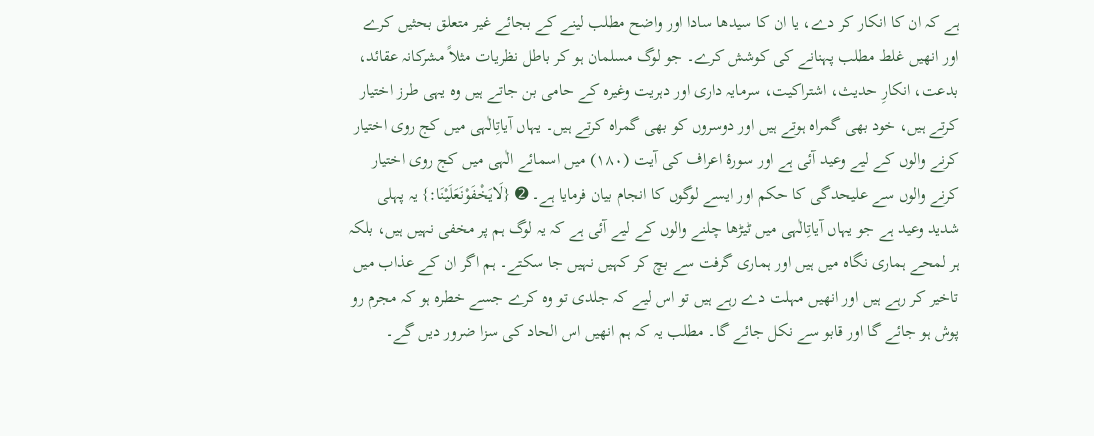ہے کہ ان کا انکار کر دے، یا ان کا سیدھا سادا اور واضح مطلب لینے کے بجائے غیر متعلق بحثیں کرے اور انھیں غلط مطلب پہنانے کی کوشش کرے۔ جو لوگ مسلمان ہو کر باطل نظریات مثلاً مشرکانہ عقائد، بدعت، انکارِ حدیث، اشتراکیت، سرمایہ داری اور دہریت وغیرہ کے حامی بن جاتے ہیں وہ یہی طرز اختیار کرتے ہیں، خود بھی گمراہ ہوتے ہیں اور دوسروں کو بھی گمراہ کرتے ہیں۔ یہاں آیاتِالٰہی میں کج روی اختیار کرنے والوں کے لیے وعید آئی ہے اور سورۂ اعراف کی آیت (۱۸۰) میں اسمائے الٰہی میں کج روی اختیار کرنے والوں سے علیحدگی کا حکم اور ایسے لوگوں کا انجام بیان فرمایا ہے۔ ➋ {لَايَخْفَوْنَعَلَيْنَا:} یہ پہلی شدید وعید ہے جو یہاں آیاتِالٰہی میں ٹیڑھا چلنے والوں کے لیے آئی ہے کہ یہ لوگ ہم پر مخفی نہیں ہیں، بلکہ ہر لمحے ہماری نگاہ میں ہیں اور ہماری گرفت سے بچ کر کہیں نہیں جا سکتے۔ ہم اگر ان کے عذاب میں تاخیر کر رہے ہیں اور انھیں مہلت دے رہے ہیں تو اس لیے کہ جلدی تو وہ کرے جسے خطرہ ہو کہ مجرم رو پوش ہو جائے گا اور قابو سے نکل جائے گا۔ مطلب یہ کہ ہم انھیں اس الحاد کی سزا ضرور دیں گے۔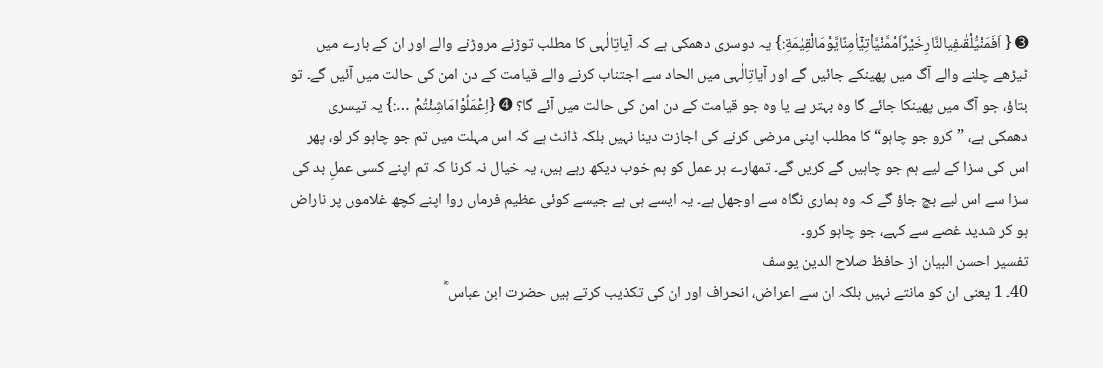➌ { اَفَمَنْيُّلْقٰىفِيالنَّارِخَيْرٌاَمْمَّنْيَّاْتِيْۤاٰمِنًايَّوْمَالْقِيٰمَةِ:} یہ دوسری دھمکی ہے کہ آیاتِالٰہی کا مطلب توڑنے مروڑنے والے اور ان کے بارے میں ٹیڑھے چلنے والے آگ میں پھینکے جائیں گے اور آیاتِالٰہی میں الحاد سے اجتناب کرنے والے قیامت کے دن امن کی حالت میں آئیں گے۔ تو بتاؤ، جو آگ میں پھینکا جائے گا وہ بہتر ہے یا وہ جو قیامت کے دن امن کی حالت میں آئے گا؟ ➍ {اِعْمَلُوْامَاشِئْتُمْ …:} یہ تیسری دھمکی ہے، ”کرو جو چاہو“ کا مطلب اپنی مرضی کرنے کی اجازت دینا نہیں بلکہ ڈانٹ ہے کہ اس مہلت میں تم جو چاہو کر لو، پھر اس کی سزا کے لیے ہم جو چاہیں گے کریں گے۔ تمھارے ہر عمل کو ہم خوب دیکھ رہے ہیں، یہ خیال نہ کرنا کہ تم اپنے کسی عملِ بد کی سزا سے اس لیے بچ جاؤ گے کہ وہ ہماری نگاہ سے اوجھل ہے۔ یہ ایسے ہی ہے جیسے کوئی عظیم فرماں روا اپنے کچھ غلاموں پر ناراض ہو کر شدید غصے سے کہے، جو چاہو کرو۔
تفسیر احسن البیان از حافظ صلاح الدین یوسف
40۔ 1 یعنی ان کو مانتے نہیں بلکہ ان سے اعراض، انحراف اور ان کی تکذیب کرتے ہیں حضرت ابن عباس ؓ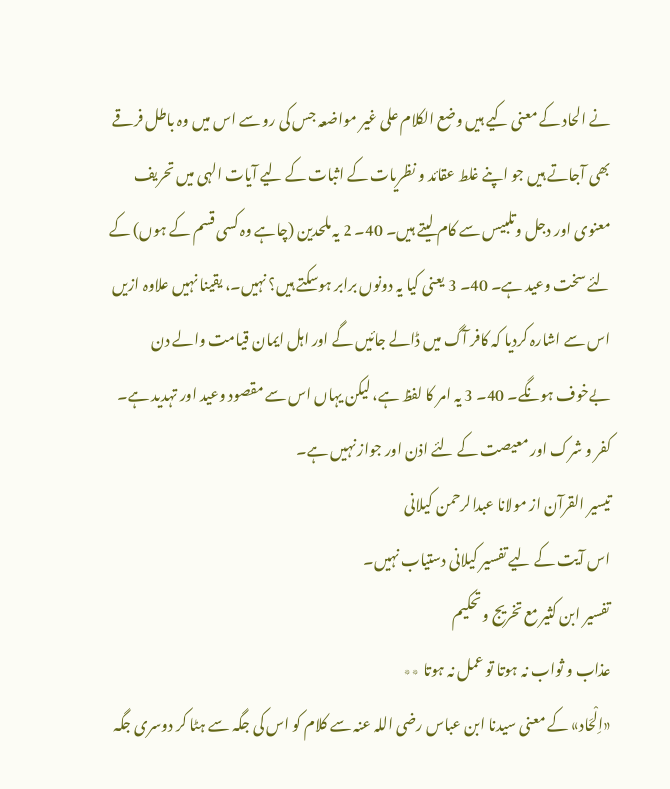نے الحاد کے معنی کیے ہیں وضع الکلام علی غیر مواضعہ جس کی رو سے اس میں وہ باطل فرقے بھی آجاتے ہیں جو اپنے غلط عقائد و نظریات کے اثبات کے لیے آیات الہی میں تحریف معنوی اور دجل وتلبیس سے کام لیتے ہیں۔ 40۔ 2 یہ ملحدین (چاہے وہ کسی قسم کے ہوں) کے لئے سخت وعید ہے۔ 40۔ 3 یعنی کیا یہ دونوں برابر ہوسکتے ہیں؟ نہیں۔، یقینا نہیں علاوہ ازیں اس سے اشارہ کردیا کہ کافر آگ میں ڈالے جائیں گے اور اہل ایمان قیامت والے دن بےخوف ہونگے۔ 40۔ 3 یہ امر کا لفظ ہے، لیکن یہاں اس سے مقصود وعید اور تہدید ہے۔ کفر و شرک اور معیصت کے لئے اذن اور جواز نہیں ہے۔
تيسير القرآن از مولانا عبدالرحمن کیلانی
اس آیت کے لیے تفسیر کیلانی دستیاب نہیں۔
تفسیر ابن کثیر مع تخریج و تحکیم
عذاب و ثواب نہ ہوتا تو عمل نہ ہوتا ٭٭
«اِلْحَاد» کے معنی سیدنا ابن عباس رضی اللہ عنہ سے کلام کو اس کی جگہ سے ہٹا کر دوسری جگہ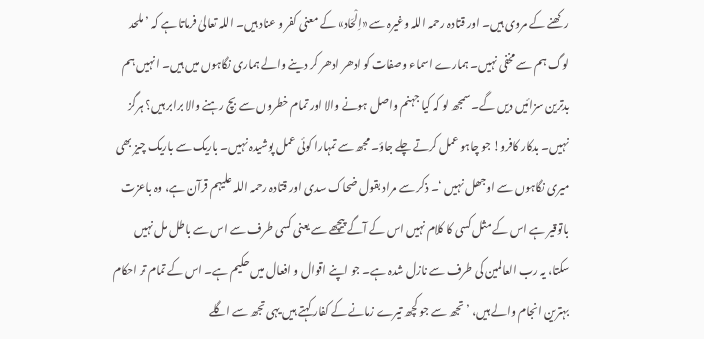رکھنے کے مروی ہیں۔ اور قتادہ رحمہ اللہ وغیرہ سے «اِلْحَاد» کے معنی کفر و عناد ہیں۔ اللہ تعالیٰ فرماتا ہے کہ ’ ملحد لوگ ہم سے مخفی نہیں۔ ہمارے اسماء وصفات کو ادھر ادھر کر دینے والے ہماری نگاہوں میں ہیں۔ انہیں ہم بدترین سزائیں دیں گے۔ سمجھ لو کہ کیا جہنم واصل ہونے والا اور تمام خطروں سے بچ رہنے والا برابر ہیں؟ ہرگز نہیں۔ بدکار کافرو! جو چاہو عمل کرتے چلے جاؤ۔ مجھ سے تمہارا کوئی عمل پوشیدہ نہیں۔ باریک سے باریک چیز بھی میری نگاہوں سے اوجھل نہیں ‘۔ ذکر سے مراد بقول ضحاک سدی اور قتادہ رحمہ اللہ علیہم قرآن ہے، وہ باعزت باتوقیر ہے اس کے مثل کسی کا کلام نہیں اس کے آگے پیچھے سے یعنی کسی طرف سے اس سے باطل مل نہیں سکتا، یہ رب العالمین کی طرف سے نازل شدہ ہے۔ جو اپنے اقوال و افعال میں حکیم ہے۔ اس کے تمام تر احکام بہترین انجام والے ہیں، ’ تجھ سے جو کچھ تیرے زمانے کے کفار کہتے ہیں یہی تجھ سے اگلے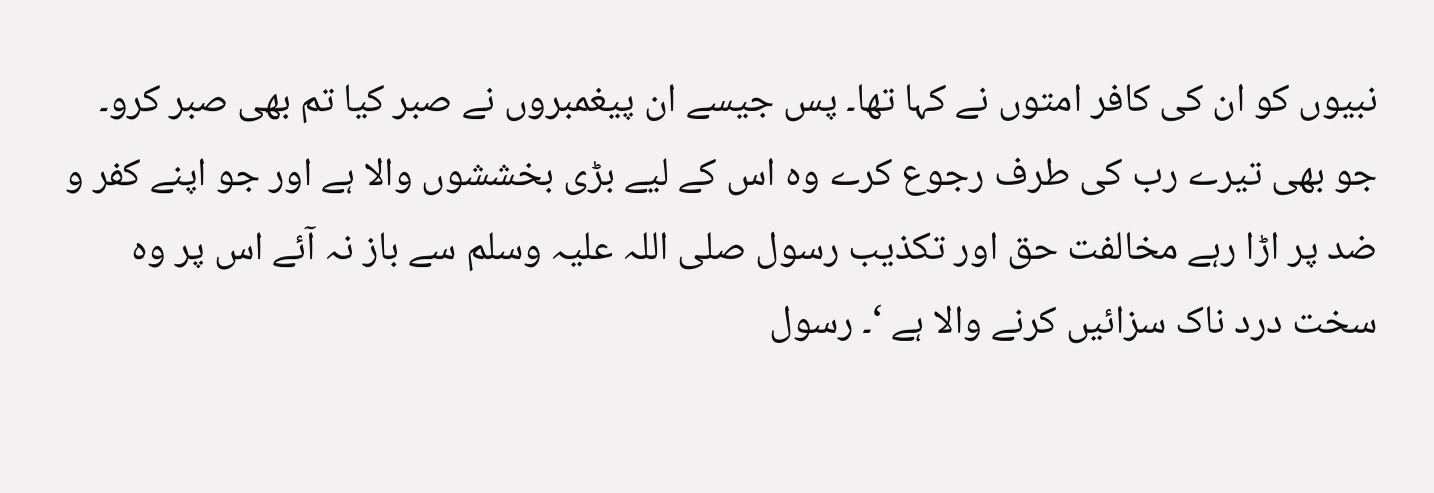نبیوں کو ان کی کافر امتوں نے کہا تھا۔ پس جیسے ان پیغمبروں نے صبر کیا تم بھی صبر کرو۔ جو بھی تیرے رب کی طرف رجوع کرے وہ اس کے لیے بڑی بخششوں والا ہے اور جو اپنے کفر و ضد پر اڑا رہے مخالفت حق اور تکذیب رسول صلی اللہ علیہ وسلم سے باز نہ آئے اس پر وہ سخت درد ناک سزائیں کرنے والا ہے ‘۔ رسول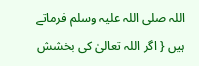اللہ صلی اللہ علیہ وسلم فرماتے ہیں { اگر اللہ تعالیٰ کی بخشش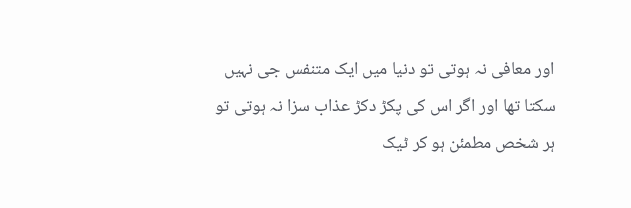اور معافی نہ ہوتی تو دنیا میں ایک متنفس جی نہیں سکتا تھا اور اگر اس کی پکڑ دکڑ عذاب سزا نہ ہوتی تو ہر شخص مطمئن ہو کر ٹیک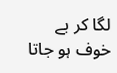لگا کر بے خوف ہو جاتا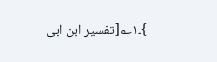}۔۱؎[تفسیر ابن ابی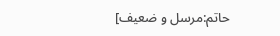حاتم:مرسل و ضعیف]